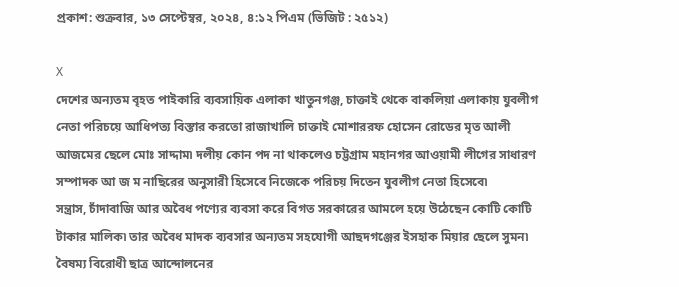প্রকাশ: শুক্রবার, ১৩ সেপ্টেম্বর, ২০২৪, ৪:১২ পিএম (ভিজিট : ২৫১২)

X
দেশের অন্যতম বৃহত পাইকারি ব্যবসায়িক এলাকা খাতুনগঞ্জ, চাক্তাই থেকে বাকলিয়া এলাকায় যুবলীগ নেতা পরিচয়ে আধিপত্য বিস্তার করতো রাজাখালি চাক্তাই মোশাররফ হোসেন রোডের মৃত আলী আজমের ছেলে মোঃ সাদ্দাম৷ দলীয় কোন পদ না থাকলেও চট্টগ্রাম মহানগর আওয়ামী লীগের সাধারণ সম্পাদক আ জ ম নাছিরের অনুসারী হিসেবে নিজেকে পরিচয় দিতেন যুবলীগ নেতা হিসেবে৷
সন্ত্রাস, চাঁদাবাজি আর অবৈধ পণ্যের ব্যবসা করে বিগত সরকারের আমলে হয়ে উঠেছেন কোটি কোটি টাকার মালিক৷ তার অবৈধ মাদক ব্যবসার অন্যতম সহযোগী আছদগঞ্জের ইসহাক মিয়ার ছেলে সুমন৷ বৈষম্য বিরোধী ছাত্র আন্দোলনের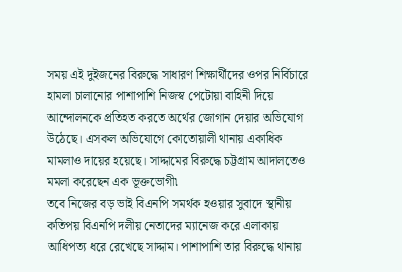সময় এই দুইজনের বিরুদ্ধে সাধারণ শিক্ষার্থীদের ওপর নির্বিচারে হামলা চালানোর পাশাপাশি নিজস্ব পেটোয়া বাহিনী দিয়ে আন্দোলনকে প্রতিহত করতে অর্থের জোগান দেয়ার অভিযোগ উঠেছে। এসকল অভিযোগে কোতোয়ালী থানায় একাধিক মামলাও দায়ের হয়েছে। সাদ্দামের বিরুদ্ধে চট্টগ্রাম আদালতেও মমলা করেছেন এক ভূক্তভোগী৷
তবে নিজের বড় ভাই বিএনপি সমর্থক হওয়ার সুবাদে স্থানীয় কতিপয় বিএনপি দলীয় নেতাদের ম্যানেজ করে এলাকায় আধিপত্য ধরে রেখেছে সাদ্দাম। পাশাপাশি তার বিরুদ্ধে থানায়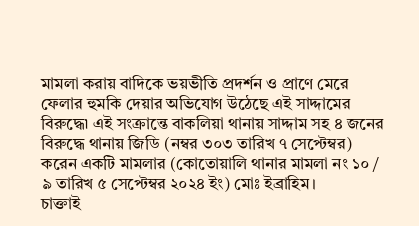মামলা করায় বাদিকে ভয়ভীতি প্রদর্শন ও প্রাণে মেরে ফেলার হুমকি দেয়ার অভিযোগ উঠেছে এই সাদ্দামের বিরুদ্ধে৷ এই সংক্রান্তে বাকলিয়া থানায় সাদ্দাম সহ ৪ জনের বিরুদ্ধে থানায় জিডি (নম্বর ৩০৩ তারিখ ৭ সেপ্টেম্বর) করেন একটি মামলার (কোতোয়ালি থানার মামলা নং ১০ / ৯ তারিখ ৫ সেপ্টেম্বর ২০২৪ ইং) মোঃ ইব্রাহিম।
চাক্তাই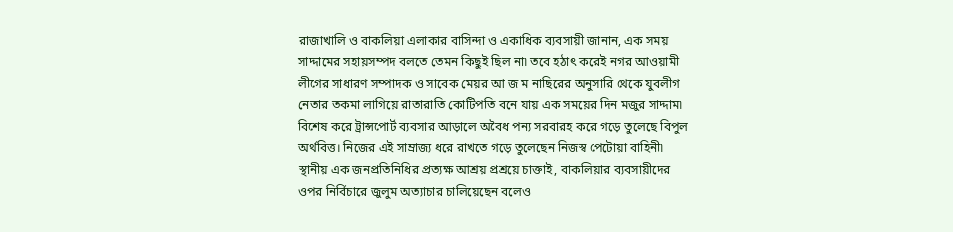রাজাখালি ও বাকলিয়া এলাকার বাসিন্দা ও একাধিক ব্যবসায়ী জানান, এক সময় সাদ্দামের সহায়সম্পদ বলতে তেমন কিছুই ছিল না৷ তবে হঠাৎ করেই নগর আওয়ামী লীগের সাধারণ সম্পাদক ও সাবেক মেয়র আ জ ম নাছিরের অনুসারি থেকে যুবলীগ নেতার তকমা লাগিয়ে রাতারাতি কোটিপতি বনে যায় এক সময়ের দিন মজুর সাদ্দাম৷ বিশেষ করে ট্রান্সপোর্ট ব্যবসার আড়ালে অবৈধ পন্য সরবারহ করে গড়ে তুলেছে বিপুল অর্থবিত্ত। নিজের এই সাম্রাজ্য ধরে রাখতে গড়ে তুলেছেন নিজস্ব পেটোয়া বাহিনী৷ স্থানীয় এক জনপ্রতিনিধির প্রত্যক্ষ আশ্রয় প্রশ্রয়ে চাক্তাই, বাকলিয়ার ব্যবসায়ীদের ওপর নির্বিচারে জুলুম অত্যাচার চালিয়েছেন বলেও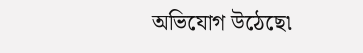অভিযোগ উঠেছে৷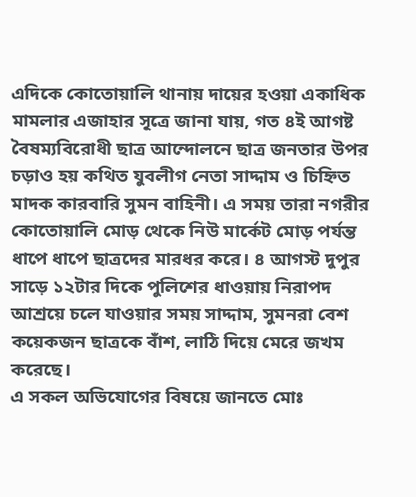এদিকে কোতোয়ালি থানায় দায়ের হওয়া একাধিক মামলার এজাহার সূত্রে জানা যায়, গত ৪ই আগষ্ট বৈষম্যবিরোধী ছাত্র আন্দোলনে ছাত্র জনতার উপর চড়াও হয় কথিত যুবলীগ নেতা সাদ্দাম ও চিহ্নিত মাদক কারবারি সুমন বাহিনী। এ সময় তারা নগরীর কোতোয়ালি মোড় থেকে নিউ মার্কেট মোড় পর্যন্ত ধাপে ধাপে ছাত্রদের মারধর করে। ৪ আগস্ট দুপুর সাড়ে ১২টার দিকে পুলিশের ধাওয়ায় নিরাপদ আশ্রয়ে চলে যাওয়ার সময় সাদ্দাম, সুমনরা বেশ কয়েকজন ছাত্রকে বাঁশ, লাঠি দিয়ে মেরে জখম করেছে।
এ সকল অভিযোগের বিষয়ে জানতে মোঃ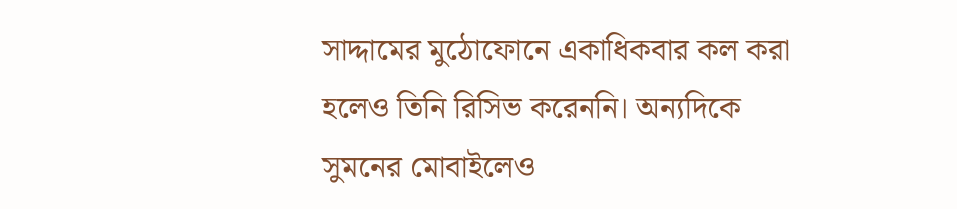সাদ্দামের মুঠোফোনে একাধিকবার কল করা হলেও তিনি রিসিভ করেননি। অন্যদিকে সুমনের মোবাইলেও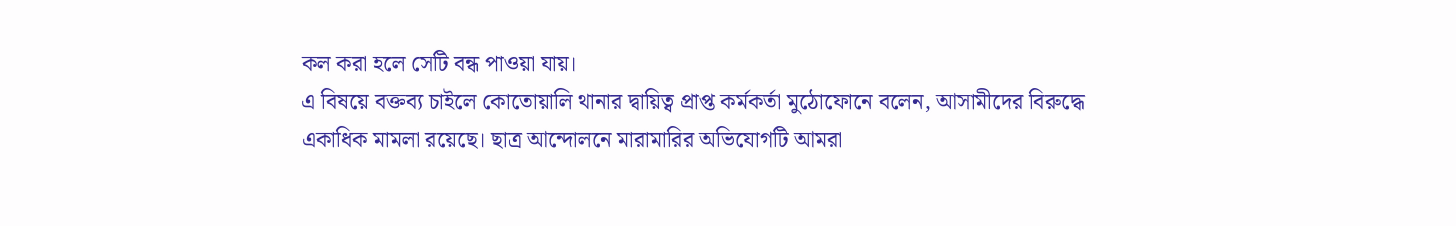কল করা হলে সেটি বন্ধ পাওয়া যায়।
এ বিষয়ে বক্তব্য চাইলে কোতোয়ালি থানার দ্বায়িত্ব প্রাপ্ত কর্মকর্তা মুঠোফোনে বলেন, আসামীদের বিরুদ্ধে একাধিক মামলা রয়েছে। ছাত্র আন্দোলনে মারামারির অভিযোগটি আমরা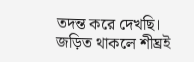তদন্ত করে দেখছি। জড়িত থাকলে শীঘ্রই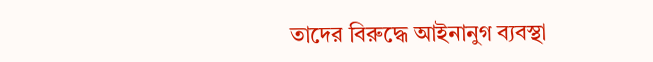তাদের বিরুদ্ধে আইনানুগ ব্যবস্থা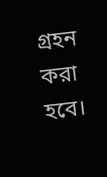গ্রহন করা হবে।